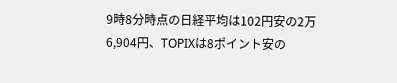9時8分時点の日経平均は102円安の2万6,904円、TOPIXは8ポイント安の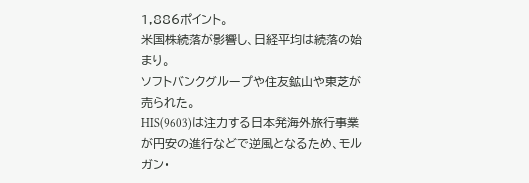1,886ポイント。
米国株続落が影響し、日経平均は続落の始まり。
ソフトバンクグループや住友鉱山や東芝が売られた。
HIS(9603)は注力する日本発海外旅行事業が円安の進行などで逆風となるため、モルガン・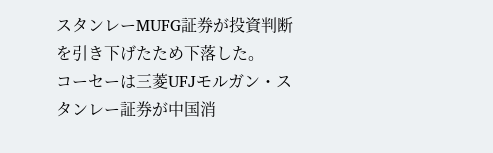スタンレーMUFG証券が投資判断を引き下げたため下落した。
コーセーは三菱UFJモルガン・スタンレー証券が中国消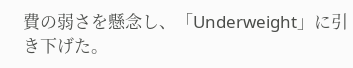費の弱さを懸念し、「Underweight」に引き下げた。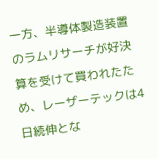一方、半導体製造装置のラムリサーチが好決算を受けて買われたため、レーザーテックは4日続伸とな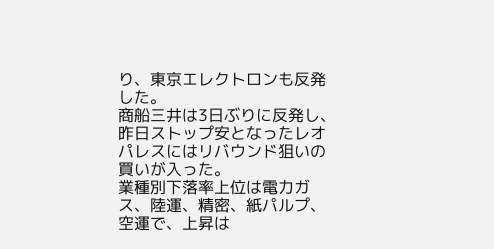り、東京エレクトロンも反発した。
商船三井は3日ぶりに反発し、昨日ストップ安となったレオパレスにはリバウンド狙いの買いが入った。
業種別下落率上位は電力ガス、陸運、精密、紙パルプ、空運で、上昇は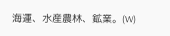海運、水産農林、鉱業。(W)